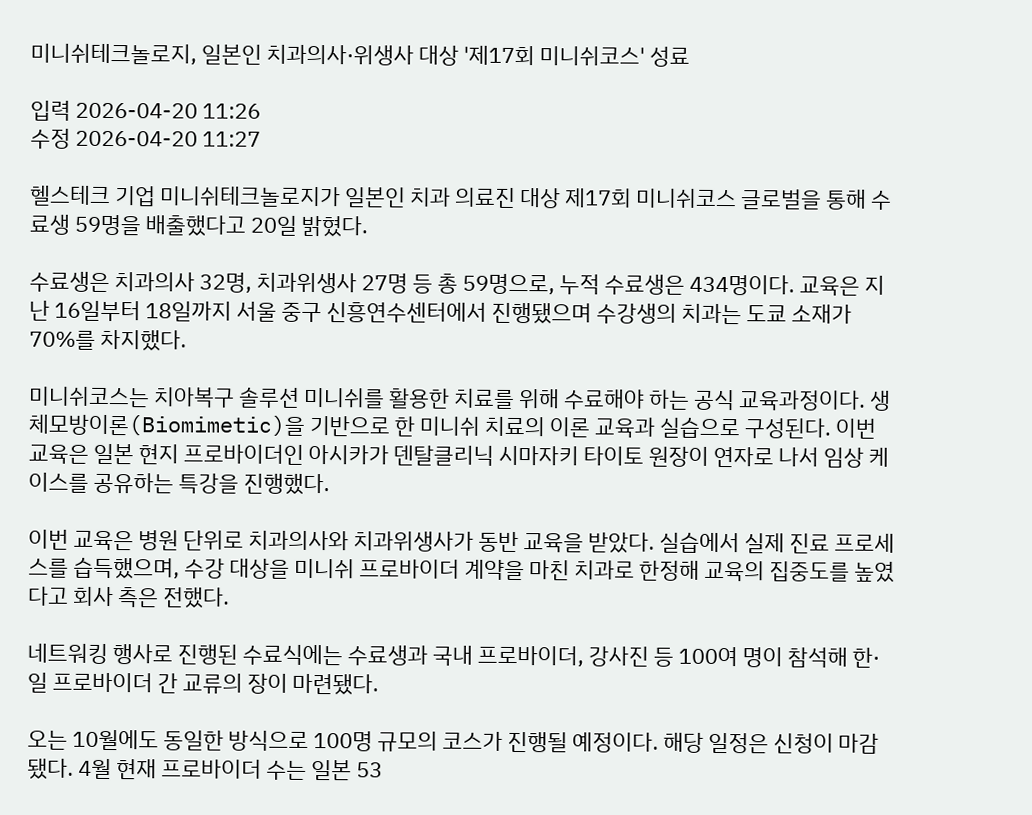미니쉬테크놀로지, 일본인 치과의사·위생사 대상 '제17회 미니쉬코스' 성료

입력 2026-04-20 11:26
수정 2026-04-20 11:27

헬스테크 기업 미니쉬테크놀로지가 일본인 치과 의료진 대상 제17회 미니쉬코스 글로벌을 통해 수료생 59명을 배출했다고 20일 밝혔다.

수료생은 치과의사 32명, 치과위생사 27명 등 총 59명으로, 누적 수료생은 434명이다. 교육은 지난 16일부터 18일까지 서울 중구 신흥연수센터에서 진행됐으며 수강생의 치과는 도쿄 소재가 70%를 차지했다.

미니쉬코스는 치아복구 솔루션 미니쉬를 활용한 치료를 위해 수료해야 하는 공식 교육과정이다. 생체모방이론(Biomimetic)을 기반으로 한 미니쉬 치료의 이론 교육과 실습으로 구성된다. 이번 교육은 일본 현지 프로바이더인 아시카가 덴탈클리닉 시마자키 타이토 원장이 연자로 나서 임상 케이스를 공유하는 특강을 진행했다.

이번 교육은 병원 단위로 치과의사와 치과위생사가 동반 교육을 받았다. 실습에서 실제 진료 프로세스를 습득했으며, 수강 대상을 미니쉬 프로바이더 계약을 마친 치과로 한정해 교육의 집중도를 높였다고 회사 측은 전했다.

네트워킹 행사로 진행된 수료식에는 수료생과 국내 프로바이더, 강사진 등 100여 명이 참석해 한·일 프로바이더 간 교류의 장이 마련됐다.

오는 10월에도 동일한 방식으로 100명 규모의 코스가 진행될 예정이다. 해당 일정은 신청이 마감됐다. 4월 현재 프로바이더 수는 일본 53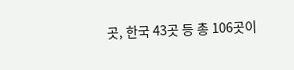곳, 한국 43곳 등 총 106곳이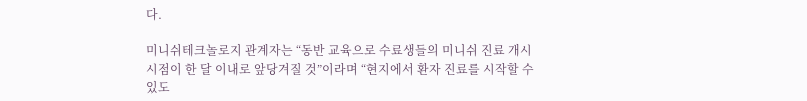다.

미니쉬테크놀로지 관계자는 “동반 교육으로 수료생들의 미니쉬 진료 개시 시점이 한 달 이내로 앞당겨질 것”이라며 “현지에서 환자 진료를 시작할 수 있도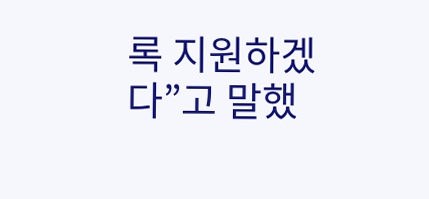록 지원하겠다”고 말했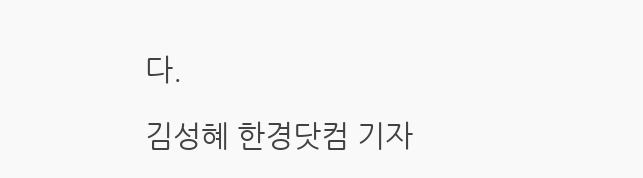다.

김성혜 한경닷컴 기자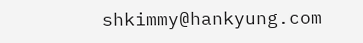shkimmy@hankyung.com